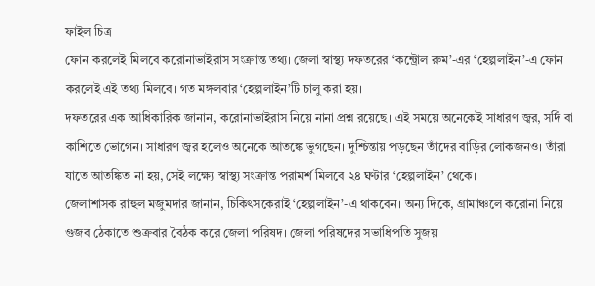ফাইল চিত্র
ফোন করলেই মিলবে করোনাভাইরাস সংক্রান্ত তথ্য। জেলা স্বাস্থ্য দফতরের ‘কন্ট্রোল রুম’-এর ‘হেল্পলাইন’-এ ফোন করলেই এই তথ্য মিলবে। গত মঙ্গলবার ‘হেল্পলাইন’টি চালু করা হয়।
দফতরের এক আধিকারিক জানান, করোনাভাইরাস নিয়ে নানা প্রশ্ন রয়েছে। এই সময়ে অনেকেই সাধারণ জ্বর, সর্দি বা কাশিতে ভোগেন। সাধারণ জ্বর হলেও অনেকে আতঙ্কে ভুগছেন। দুশ্চিন্তায় পড়ছেন তাঁদের বাড়ির লোকজনও। তাঁরা যাতে আতঙ্কিত না হয়, সেই লক্ষ্যে স্বাস্থ্য সংক্রান্ত পরামর্শ মিলবে ২৪ ঘণ্টার ‘হেল্পলাইন’ থেকে।
জেলাশাসক রাহুল মজুমদার জানান, চিকিৎসকেরাই ‘হেল্পলাইন’-এ থাকবেন। অন্য দিকে, গ্রামাঞ্চলে করোনা নিয়ে গুজব ঠেকাতে শুক্রবার বৈঠক করে জেলা পরিষদ। জেলা পরিষদের সভাধিপতি সুজয়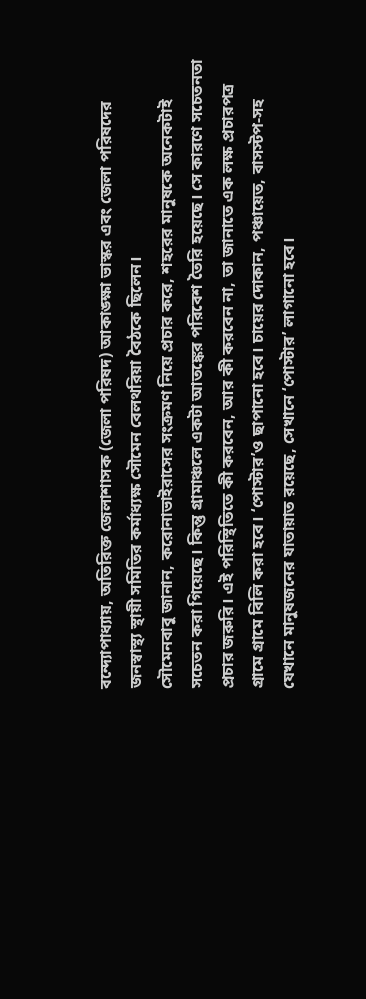বন্দ্যোপাধ্যায়, অতিরিক্ত জেলাশাসক (জেলা পরিষদ) আকাঙ্ক্ষা ভাস্কর এবং জেলা পরিষদের জনস্বাস্থ্য স্থায়ী সমিতির কর্মাধ্যক্ষ সৌমেন বেলথরিয়া বৈঠকে ছিলেন।
সৌমেনবাবু জানান, করোনাভাইরাসের সংক্রমণ নিয়ে প্রচার করে, শহরের মানুষকে অনেকটাই সচেতন করা গিয়েছে। কিন্তু গ্রামাঞ্চলে একটা আতঙ্কের পরিবেশ তৈরি হয়েছে। সে কারণে সচেতনতা প্রচার জরুরি। এই পরিস্থিতিতে কী করবেন, আর কী করবেন না, তা জানাতে এক লক্ষ প্রচারপত্র গ্রামে গ্রামে বিলি করা হবে। ‘পোস্টার’ও ছাপানো হবে। চায়ের দোকান, পঞ্চায়েত, বাসস্টপ-সহ যেখানে মানুষজনের যাতায়াত রয়েছে, সেখানে ‘পোস্টার’ লাগানো হবে।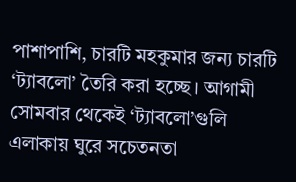পাশাপাশি, চারটি মহকুমার জন্য চারটি ‘ট্যাবলো’ তৈরি করা হচ্ছে। আগামী সোমবার থেকেই ‘ট্যাবলো’গুলি এলাকায় ঘুরে সচেতনতা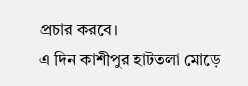প্রচার করবে।
এ দিন কাশীপুর হাটতলা মোড়ে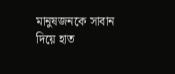মানুষজনকে সাবান দিয়ে হাত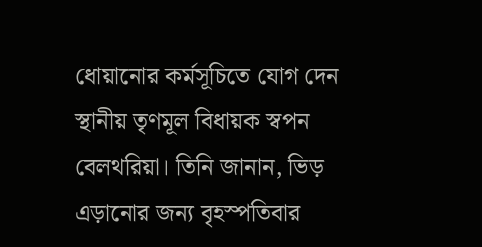ধোয়ানোর কর্মসূচিতে যোগ দেন স্থানীয় তৃণমূল বিধায়ক স্বপন বেলথরিয়া। তিনি জানান, ভিড় এড়ানোর জন্য বৃহস্পতিবার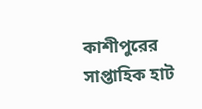কাশীপুরের সাপ্তাহিক হাট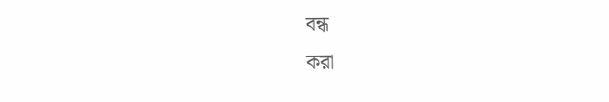বন্ধ
করা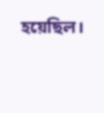হয়েছিল।